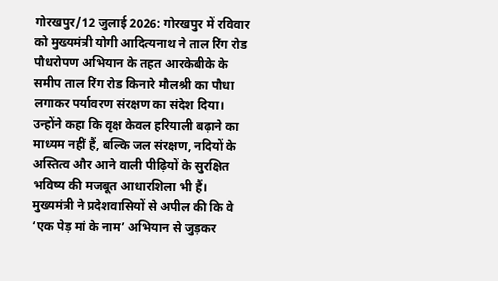गोरखपुर/12 जुलाई 2026: गोरखपुर में रविवार को मुख्यमंत्री योगी आदित्यनाथ ने ताल रिंग रोड पौधरोपण अभियान के तहत आरकेबीके के समीप ताल रिंग रोड किनारे मौलश्री का पौधा लगाकर पर्यावरण संरक्षण का संदेश दिया। उन्होंने कहा कि वृक्ष केवल हरियाली बढ़ाने का माध्यम नहीं हैं, बल्कि जल संरक्षण, नदियों के अस्तित्व और आने वाली पीढ़ियों के सुरक्षित भविष्य की मजबूत आधारशिला भी हैं। मुख्यमंत्री ने प्रदेशवासियों से अपील की कि वे ‘एक पेड़ मां के नाम’ अभियान से जुड़कर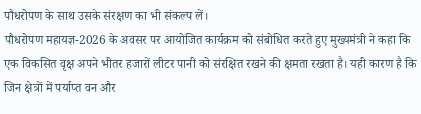पौधरोपण के साथ उसके संरक्षण का भी संकल्प लें।
पौधरोपण महायज्ञ-2026 के अवसर पर आयोजित कार्यक्रम को संबोधित करते हुए मुख्यमंत्री ने कहा कि एक विकसित वृक्ष अपने भीतर हजारों लीटर पानी को संरक्षित रखने की क्षमता रखता है। यही कारण है कि जिन क्षेत्रों में पर्याप्त वन और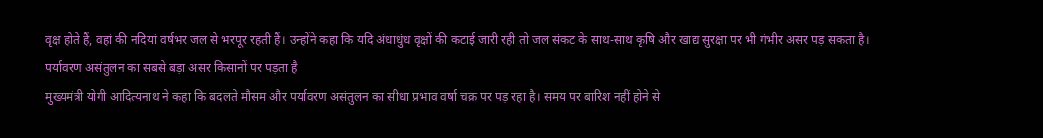वृक्ष होते हैं, वहां की नदियां वर्षभर जल से भरपूर रहती हैं। उन्होंने कहा कि यदि अंधाधुंध वृक्षों की कटाई जारी रही तो जल संकट के साथ-साथ कृषि और खाद्य सुरक्षा पर भी गंभीर असर पड़ सकता है।
पर्यावरण असंतुलन का सबसे बड़ा असर किसानों पर पड़ता है
मुख्यमंत्री योगी आदित्यनाथ ने कहा कि बदलते मौसम और पर्यावरण असंतुलन का सीधा प्रभाव वर्षा चक्र पर पड़ रहा है। समय पर बारिश नहीं होने से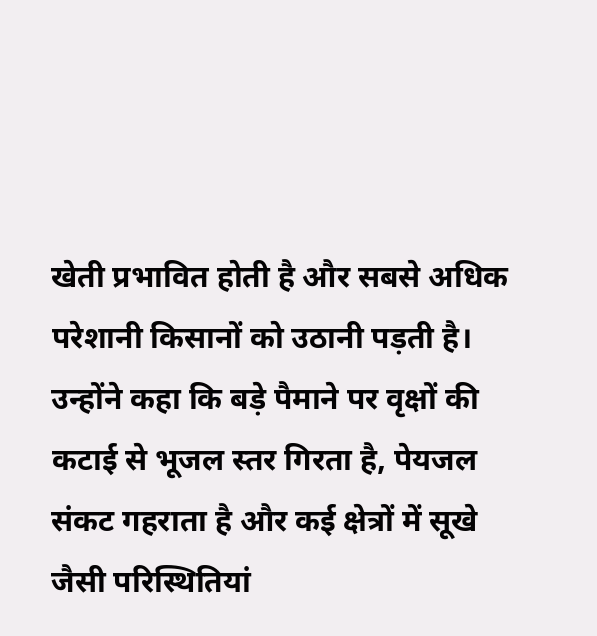खेती प्रभावित होती है और सबसे अधिक परेशानी किसानों को उठानी पड़ती है। उन्होंने कहा कि बड़े पैमाने पर वृक्षों की कटाई से भूजल स्तर गिरता है, पेयजल संकट गहराता है और कई क्षेत्रों में सूखे जैसी परिस्थितियां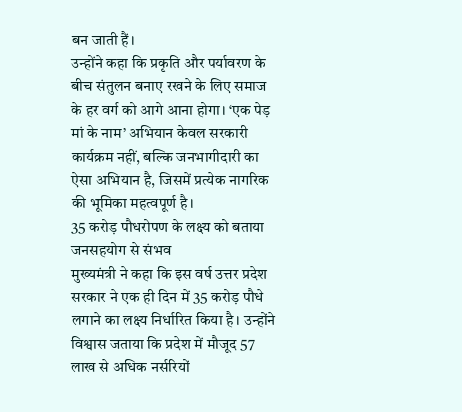बन जाती हैं।
उन्होंने कहा कि प्रकृति और पर्यावरण के बीच संतुलन बनाए रखने के लिए समाज के हर वर्ग को आगे आना होगा। ‘एक पेड़ मां के नाम’ अभियान केवल सरकारी कार्यक्रम नहीं, बल्कि जनभागीदारी का ऐसा अभियान है, जिसमें प्रत्येक नागरिक की भूमिका महत्वपूर्ण है।
35 करोड़ पौधरोपण के लक्ष्य को बताया जनसहयोग से संभव
मुख्यमंत्री ने कहा कि इस वर्ष उत्तर प्रदेश सरकार ने एक ही दिन में 35 करोड़ पौधे लगाने का लक्ष्य निर्धारित किया है। उन्होंने विश्वास जताया कि प्रदेश में मौजूद 57 लाख से अधिक नर्सरियों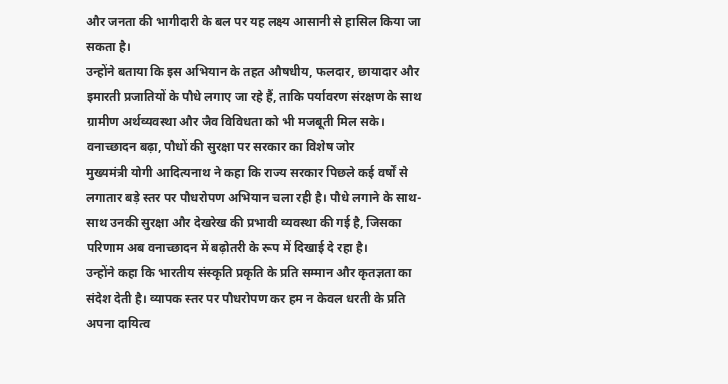और जनता की भागीदारी के बल पर यह लक्ष्य आसानी से हासिल किया जा सकता है।
उन्होंने बताया कि इस अभियान के तहत औषधीय, फलदार, छायादार और इमारती प्रजातियों के पौधे लगाए जा रहे हैं, ताकि पर्यावरण संरक्षण के साथ ग्रामीण अर्थव्यवस्था और जैव विविधता को भी मजबूती मिल सके।
वनाच्छादन बढ़ा, पौधों की सुरक्षा पर सरकार का विशेष जोर
मुख्यमंत्री योगी आदित्यनाथ ने कहा कि राज्य सरकार पिछले कई वर्षों से लगातार बड़े स्तर पर पौधरोपण अभियान चला रही है। पौधे लगाने के साथ-साथ उनकी सुरक्षा और देखरेख की प्रभावी व्यवस्था की गई है, जिसका परिणाम अब वनाच्छादन में बढ़ोतरी के रूप में दिखाई दे रहा है।
उन्होंने कहा कि भारतीय संस्कृति प्रकृति के प्रति सम्मान और कृतज्ञता का संदेश देती है। व्यापक स्तर पर पौधरोपण कर हम न केवल धरती के प्रति अपना दायित्व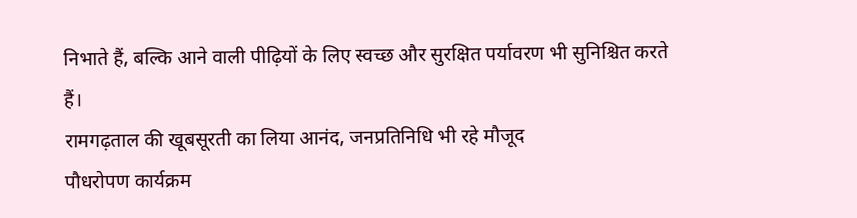निभाते हैं, बल्कि आने वाली पीढ़ियों के लिए स्वच्छ और सुरक्षित पर्यावरण भी सुनिश्चित करते हैं।
रामगढ़ताल की खूबसूरती का लिया आनंद, जनप्रतिनिधि भी रहे मौजूद
पौधरोपण कार्यक्रम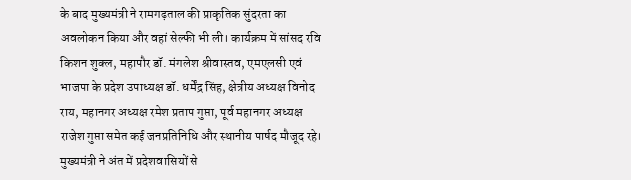के बाद मुख्यमंत्री ने रामगढ़ताल की प्राकृतिक सुंदरता का अवलोकन किया और वहां सेल्फी भी ली। कार्यक्रम में सांसद रवि किशन शुक्ल, महापौर डॉ. मंगलेश श्रीवास्तव, एमएलसी एवं भाजपा के प्रदेश उपाध्यक्ष डॉ. धर्मेंद्र सिंह, क्षेत्रीय अध्यक्ष विनोद राय, महानगर अध्यक्ष रमेश प्रताप गुप्ता, पूर्व महानगर अध्यक्ष राजेश गुप्ता समेत कई जनप्रतिनिधि और स्थानीय पार्षद मौजूद रहे।
मुख्यमंत्री ने अंत में प्रदेशवासियों से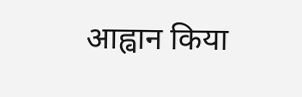आह्वान किया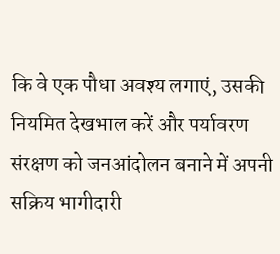कि वे एक पौधा अवश्य लगाएं, उसकी नियमित देखभाल करें और पर्यावरण संरक्षण को जनआंदोलन बनाने में अपनी सक्रिय भागीदारी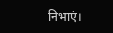निभाएं।